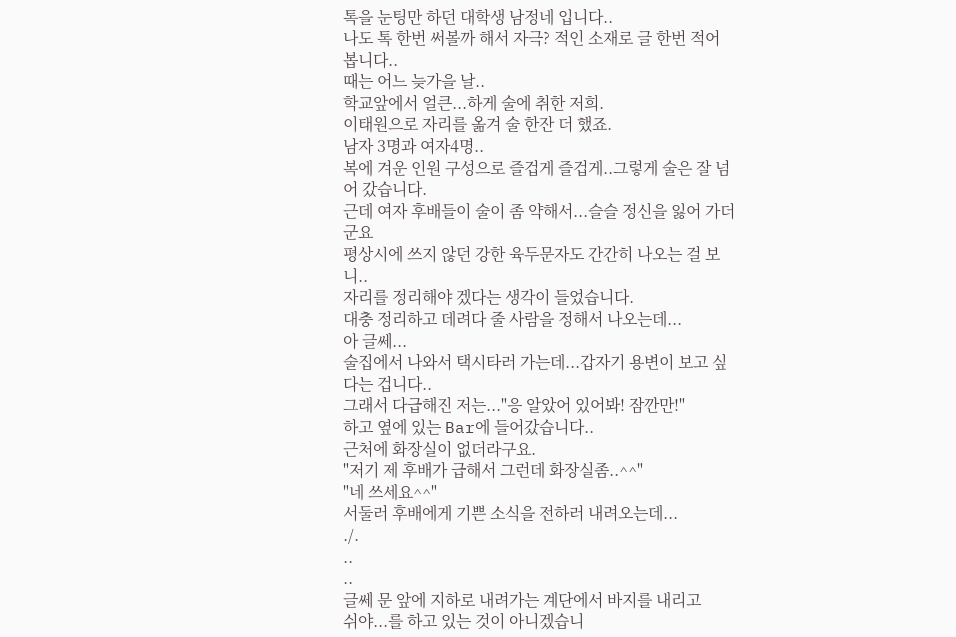톡을 눈팅만 하던 대학생 남정네 입니다..
나도 톡 한번 써볼까 해서 자극? 적인 소재로 글 한번 적어 봅니다..
때는 어느 늦가을 날..
학교앞에서 얼큰...하게 술에 취한 저희.
이태원으로 자리를 옮겨 술 한잔 더 했죠.
남자 3명과 여자4명..
복에 겨운 인원 구성으로 즐겁게 즐겁게..그렇게 술은 잘 넘어 갔습니다.
근데 여자 후배들이 술이 좀 약해서...슬슬 정신을 잃어 가더군요
평상시에 쓰지 않던 강한 육두문자도 간간히 나오는 걸 보니..
자리를 정리해야 겠다는 생각이 들었습니다.
대충 정리하고 데려다 줄 사람을 정해서 나오는데...
아 글쎄...
술집에서 나와서 택시타러 가는데...갑자기 용변이 보고 싶다는 겁니다..
그래서 다급해진 저는..."응 알았어 있어봐! 잠깐만!"
하고 옆에 있는 Bar에 들어갔습니다..
근처에 화장실이 없더라구요.
"저기 제 후배가 급해서 그런데 화장실좀..^^"
"네 쓰세요^^"
서둘러 후배에게 기쁜 소식을 전하러 내려오는데...
./.
..
..
글쎄 문 앞에 지하로 내려가는 계단에서 바지를 내리고
쉬야...를 하고 있는 것이 아니겠습니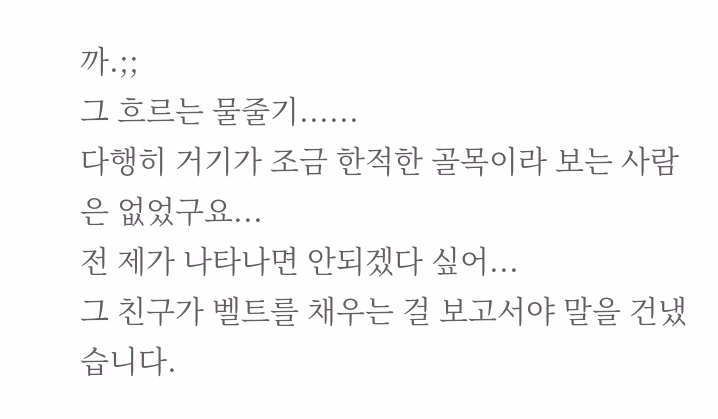까.;;
그 흐르는 물줄기......
다행히 거기가 조금 한적한 골목이라 보는 사람은 없었구요...
전 제가 나타나면 안되겠다 싶어...
그 친구가 벨트를 채우는 걸 보고서야 말을 건냈습니다.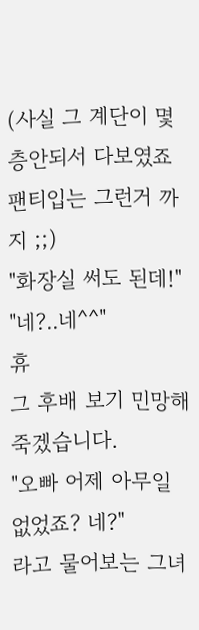(사실 그 계단이 몇층안되서 다보였죠 팬티입는 그런거 까지 ;;)
"화장실 써도 된데!"
"네?..네^^"
휴
그 후배 보기 민망해 죽겠습니다.
"오빠 어제 아무일 없었죠? 네?"
라고 물어보는 그녀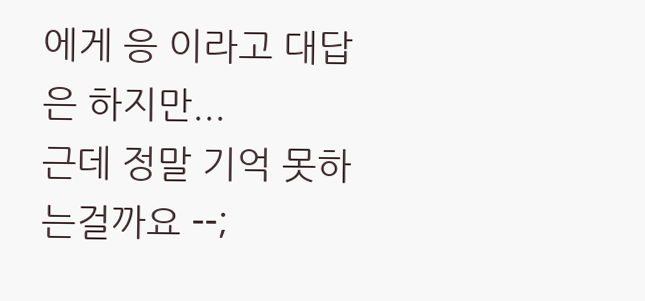에게 응 이라고 대답은 하지만...
근데 정말 기억 못하는걸까요 --;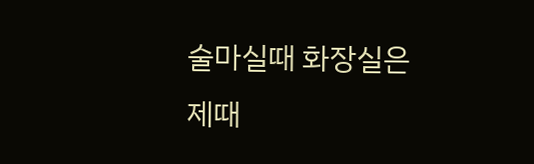술마실때 화장실은 제때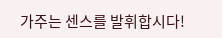가주는 센스를 발휘합시다!